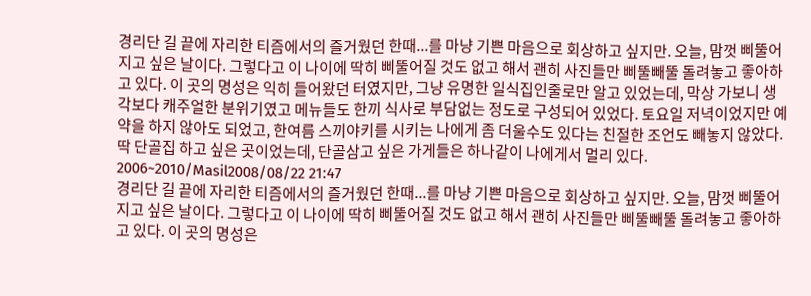경리단 길 끝에 자리한 티즘에서의 즐거웠던 한때...를 마냥 기쁜 마음으로 회상하고 싶지만. 오늘, 맘껏 삐뚤어지고 싶은 날이다. 그렇다고 이 나이에 딱히 삐뚤어질 것도 없고 해서 괜히 사진들만 삐뚤빼뚤 돌려놓고 좋아하고 있다. 이 곳의 명성은 익히 들어왔던 터였지만, 그냥 유명한 일식집인줄로만 알고 있었는데, 막상 가보니 생각보다 캐주얼한 분위기였고 메뉴들도 한끼 식사로 부담없는 정도로 구성되어 있었다. 토요일 저녁이었지만 예약을 하지 않아도 되었고, 한여름 스끼야키를 시키는 나에게 좀 더울수도 있다는 친절한 조언도 빼놓지 않았다. 딱 단골집 하고 싶은 곳이었는데, 단골삼고 싶은 가게들은 하나같이 나에게서 멀리 있다.
2006~2010/Masil2008/08/22 21:47
경리단 길 끝에 자리한 티즘에서의 즐거웠던 한때...를 마냥 기쁜 마음으로 회상하고 싶지만. 오늘, 맘껏 삐뚤어지고 싶은 날이다. 그렇다고 이 나이에 딱히 삐뚤어질 것도 없고 해서 괜히 사진들만 삐뚤빼뚤 돌려놓고 좋아하고 있다. 이 곳의 명성은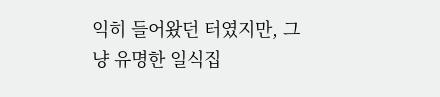익히 들어왔던 터였지만, 그냥 유명한 일식집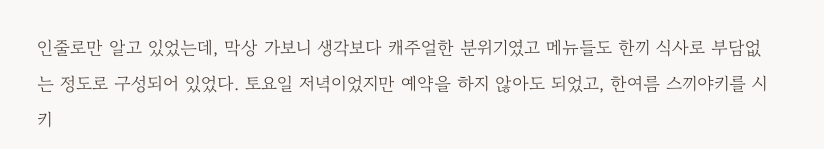인줄로만 알고 있었는데, 막상 가보니 생각보다 캐주얼한 분위기였고 메뉴들도 한끼 식사로 부담없는 정도로 구성되어 있었다. 토요일 저녁이었지만 예약을 하지 않아도 되었고, 한여름 스끼야키를 시키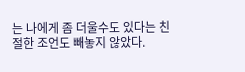는 나에게 좀 더울수도 있다는 친절한 조언도 빼놓지 않았다.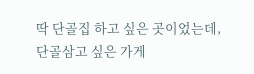딱 단골집 하고 싶은 곳이었는데, 단골삼고 싶은 가게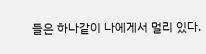들은 하나같이 나에게서 멀리 있다.